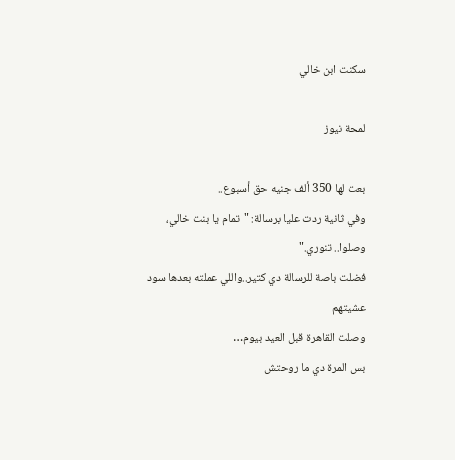سكنت ابن خالي

لمحة نيوز

بعت لها 350 ألف جنيه حق أسبوع..
وفي ثانية ردت عليا برسالة: "تمام يا بنت خالي، وصلوا.. تنوري."
فضلت باصة للرسالة دي كتير..واللي عملته بعدها سود عشيتهم
وصلت القاهرة قبل العيد بيوم…
بس المرة دي ما روحتش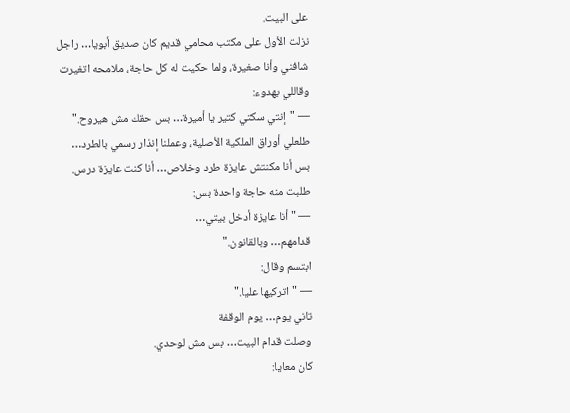على البيت.
نزلت الأول على مكتب محامي قديم كان صديق أبويا… راجل شافني وأنا صغيرة، ولما حكيت له كل حاجة، ملامحه اتغيرت وقاللي بهدوء:
— "إنتي سكتي كتير يا أميرة… بس حقك مش هيروح."
طلعلي أوراق الملكية الأصلية، وعملنا إنذار رسمي بالطرد…
بس أنا مكنتش عايزة طرد وخلاص… أنا كنت عايزة درس.
طلبت منه حاجة واحدة بس:
— "أنا عايزة أدخل بيتي…
قدامهم… وبالقانون."
ابتسم وقال:
— "اتركيها عليا."
تاني يوم… يوم الوقفة
وصلت قدام البيت… بس مش لوحدي.
كان معايا: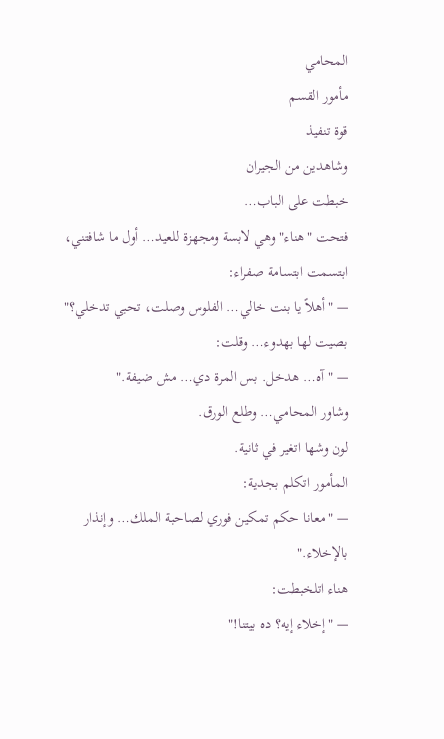المحامي
مأمور القسم
قوة تنفيذ
وشاهدين من الجيران
خبطت على الباب…
فتحت "هناء" وهي لابسة ومجهزة للعيد… أول ما شافتني، ابتسمت ابتسامة صفراء:
— "أهلاً يا بنت خالي… الفلوس وصلت، تحبي تدخلي؟"
بصيت لها بهدوء… وقلت:
— "آه… هدخل. بس المرة دي… مش ضيفة."
وشاور المحامي… وطلع الورق.
لون وشها اتغير في ثانية.
المأمور اتكلم بجدية:
— "معانا حكم تمكين فوري لصاحبة الملك… وإنذار بالإخلاء."
هناء اتلخبطت:
— "إخلاء إيه؟ ده بيتنا!"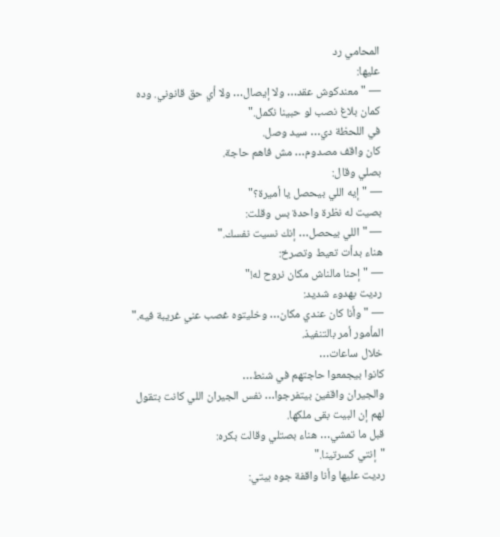المحامي رد
عليها:
— "معندكوش عقد… ولا إيصال… ولا أي حق قانوني. وده كمان بلاغ نصب لو حبينا نكمل."
في اللحظة دي… سيد وصل.
كان واقف مصدوم… مش فاهم حاجة.
بصلي وقال:
— "إيه اللي بيحصل يا أميرة؟"
بصيت له نظرة واحدة بس وقلت:
— "اللي بيحصل… إنك نسيت نفسك."
هناء بدأت تعيط وتصرخ:
— "إحنا مالناش مكان نروح له!"
رديت بهدوء شديد:
— "وأنا كان عندي مكان… وخليتوه غصب عني غريبة فيه."
المأمور أمر بالتنفيذ.
خلال ساعات…
كانوا بيجمعوا حاجتهم في شنط…
والجيران واقفين بيتفرجوا… نفس الجيران اللي كانت بتقول لهم إن البيت بقى ملكها.
قبل ما تمشي… هناء بصتلي وقالت بكره:
"إنتي كسرتينا."
رديت عليها وأنا واقفة جوه بيتي: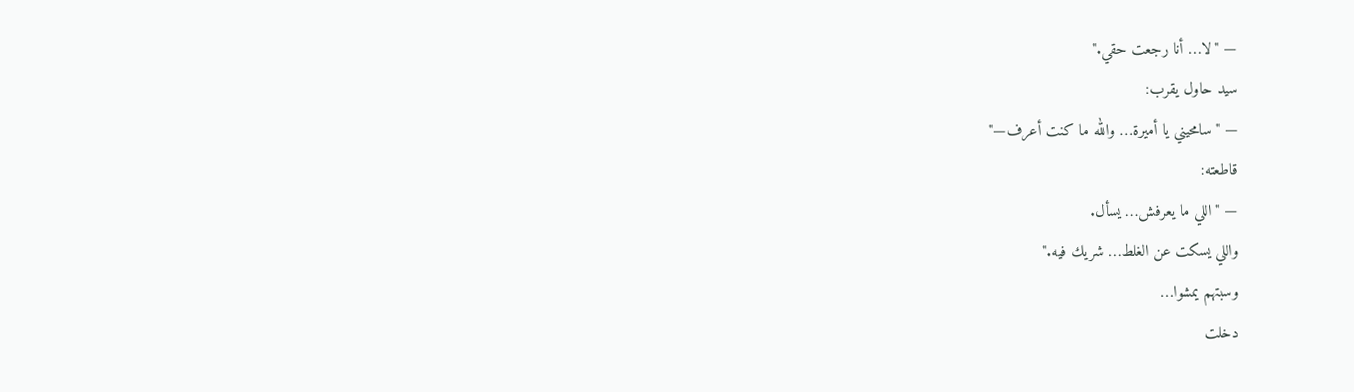— "لا… أنا رجعت حقي."
سيد حاول يقرب:
— "سامحيني يا أميرة… والله ما كنت أعرف—"
قاطعته:
— "اللي ما يعرفش… يسأل.
واللي يسكت عن الغلط… شريك فيه."
وسبتهم يمشوا…
دخلت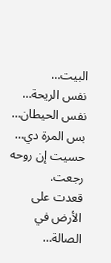البيت…
نفس الريحة… نفس الحيطان…
بس المرة دي… حسيت إن روحه رجعت.
قعدت على الأرض في الصالة…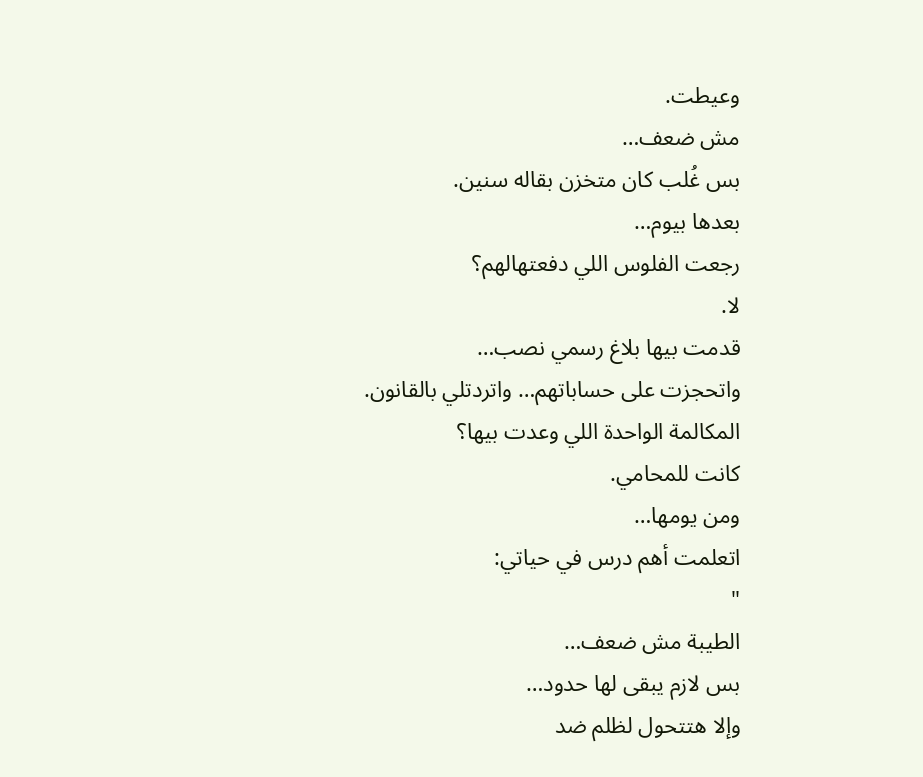وعيطت.
مش ضعف…
بس غُلب كان متخزن بقاله سنين.
بعدها بيوم…
رجعت الفلوس اللي دفعتهالهم؟
لا.
قدمت بيها بلاغ رسمي نصب…
واتحجزت على حساباتهم… واتردتلي بالقانون.
المكالمة الواحدة اللي وعدت بيها؟
كانت للمحامي.
ومن يومها…
اتعلمت أهم درس في حياتي:
"
الطيبة مش ضعف…
بس لازم يبقى لها حدود…
وإلا هتتحول لظلم ضد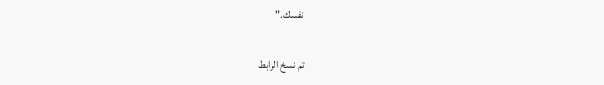نفسك."

تم نسخ الرابط